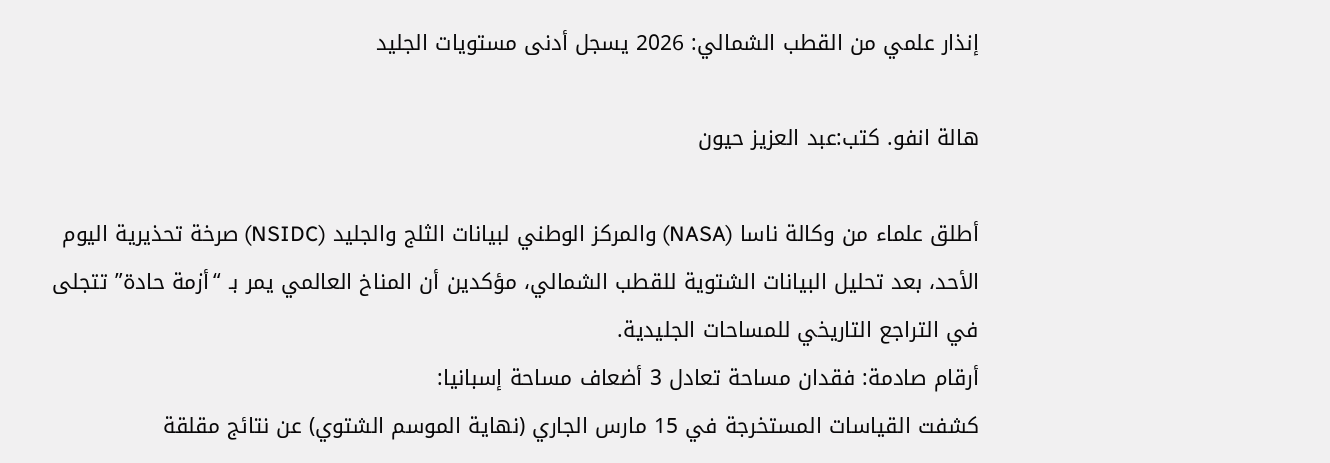إنذار علمي من القطب الشمالي: 2026 يسجل أدنى مستويات الجليد

هالة انفو. كتب:عبد العزيز حيون

أطلق علماء من وكالة ناسا (NASA) والمركز الوطني لبيانات الثلج والجليد (NSIDC) صرخة تحذيرية اليوم الأحد، بعد تحليل البيانات الشتوية للقطب الشمالي، مؤكدين أن المناخ العالمي يمر بـ “أزمة حادة” تتجلى في التراجع التاريخي للمساحات الجليدية.
أرقام صادمة: فقدان مساحة تعادل 3 أضعاف مساحة إسبانيا:
كشفت القياسات المستخرجة في 15 مارس الجاري (نهاية الموسم الشتوي) عن نتائج مقلقة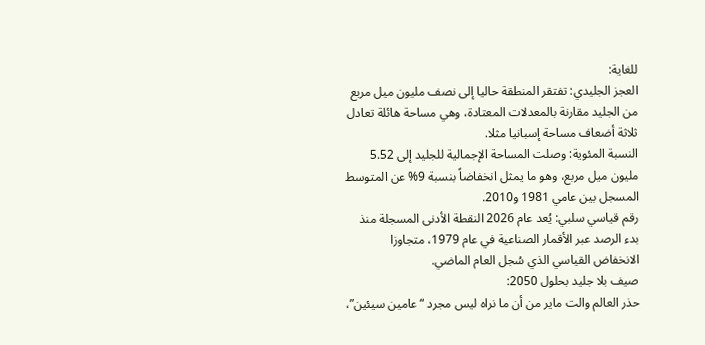للغاية:
العجز الجليدي: تفتقر المنطقة حاليا إلى نصف مليون ميل مربع من الجليد مقارنة بالمعدلات المعتادة، وهي مساحة هائلة تعادل ثلاثة أضعاف مساحة إسبانيا مثلا.
النسبة المئوية: وصلت المساحة الإجمالية للجليد إلى 5.52 مليون ميل مربع، وهو ما يمثل انخفاضاً بنسبة 9% عن المتوسط المسجل بين عامي 1981 و2010.
رقم قياسي سلبي: يُعد عام 2026 النقطة الأدنى المسجلة منذ بدء الرصد عبر الأقمار الصناعية في عام 1979، متجاوزا الانخفاض القياسي الذي سُجل العام الماضي.
صيف بلا جليد بحلول 2050:
حذر العالم والت ماير من أن ما نراه ليس مجرد “عامين سيئين”،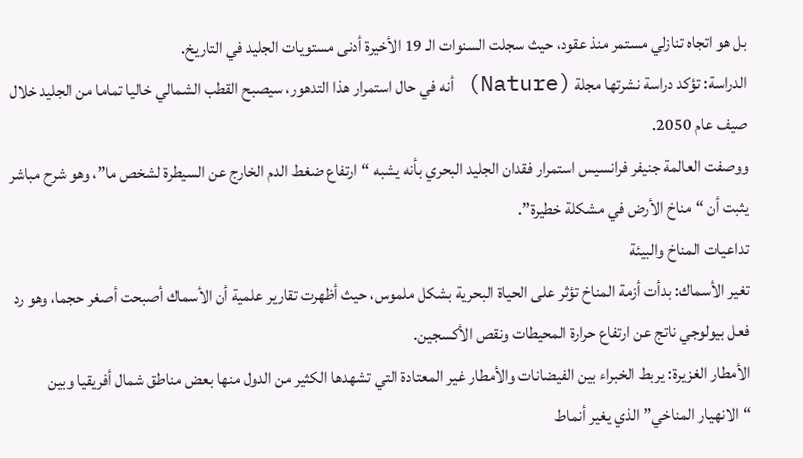بل هو اتجاه تنازلي مستمر منذ عقود، حيث سجلت السنوات الـ 19 الأخيرة أدنى مستويات الجليد في التاريخ.
الدراسة: تؤكد دراسة نشرتها مجلة (Nature) أنه في حال استمرار هذا التدهور، سيصبح القطب الشمالي خاليا تماما من الجليد خلال صيف عام 2050.
ووصفت العالمة جنيفر فرانسيس استمرار فقدان الجليد البحري بأنه يشبه “ارتفاع ضغط الدم الخارج عن السيطرة لشخص ما”، وهو شرح مباشر يثبت أن “مناخ الأرض في مشكلة خطيرة”.
تداعيات المناخ والبيئة
تغير الأسماك: بدأت أزمة المناخ تؤثر على الحياة البحرية بشكل ملموس، حيث أظهرت تقارير علمية أن الأسماك أصبحت أصغر حجما، وهو رد فعل بيولوجي ناتج عن ارتفاع حرارة المحيطات ونقص الأكسجين.
الأمطار الغزيرة: يربط الخبراء بين الفيضانات والأمطار غير المعتادة التي تشهدها الكثير من الدول منها بعض مناطق شمال أفريقيا وبين “الانهيار المناخي” الذي يغير أنماط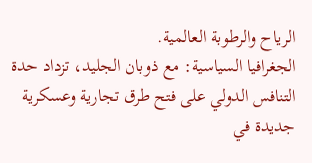الرياح والرطوبة العالمية.
الجغرافيا السياسية: مع ذوبان الجليد، تزداد حدة التنافس الدولي على فتح طرق تجارية وعسكرية جديدة في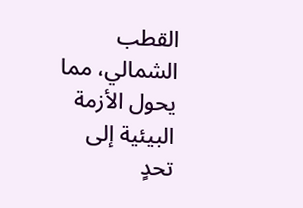القطب الشمالي، مما يحول الأزمة البيئية إلى تحدٍ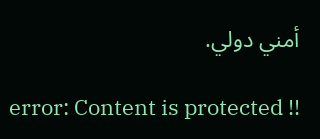أمني دولي.

error: Content is protected !!